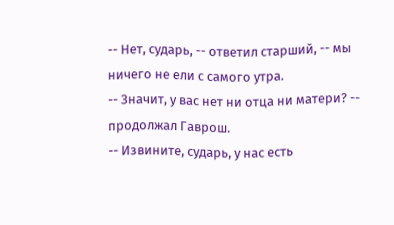-- Нет, сударь, -- ответил старший, -- мы ничего не ели с самого утра.
-- Значит, у вас нет ни отца ни матери? -- продолжал Гаврош.
-- Извините, сударь, у нас есть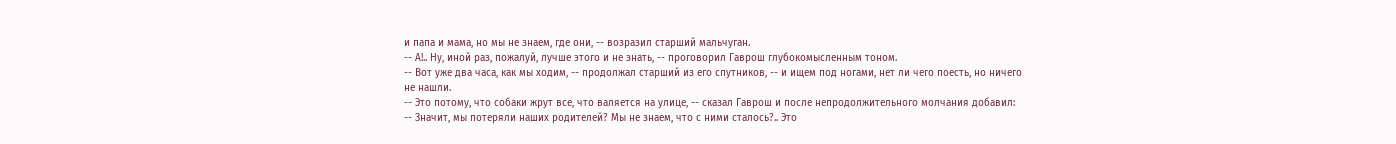и папа и мама, но мы не знаем, где они, -- возразил старший мальчуган.
-- А!.. Ну, иной раз, пожалуй, лучше этого и не знать, -- проговорил Гаврош глубокомысленным тоном.
-- Вот уже два часа, как мы ходим, -- продолжал старший из его спутников, -- и ищем под ногами, нет ли чего поесть, но ничего не нашли.
-- Это потому, что собаки жрут все, что валяется на улице, -- сказал Гаврош и после непродолжительного молчания добавил: -- Значит, мы потеряли наших родителей? Мы не знаем, что с ними сталось?.. Это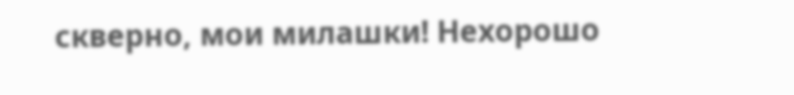скверно, мои милашки! Нехорошо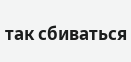так сбиваться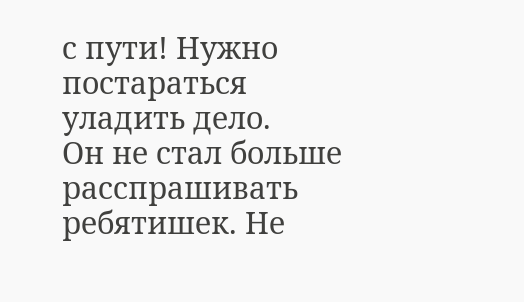с пути! Нужно постараться уладить дело.
Он не стал больше расспрашивать ребятишек. Не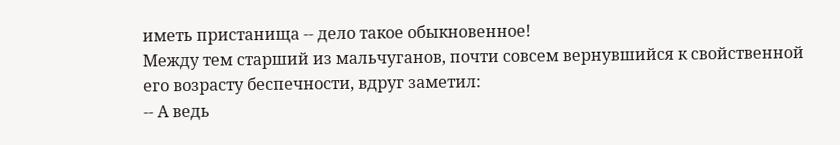иметь пристанища -- дело такое обыкновенное!
Между тем старший из мальчуганов, почти совсем вернувшийся к свойственной его возрасту беспечности, вдруг заметил:
-- А ведь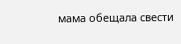мама обещала свести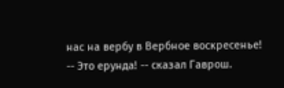нас на вербу в Вербное воскресенье!
-- Это ерунда! -- сказал Гаврош.